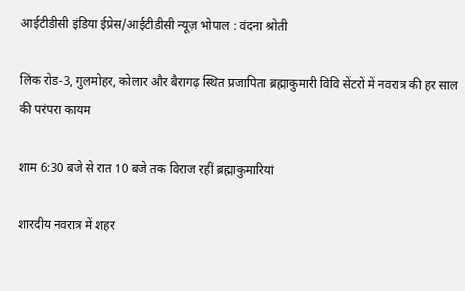आईटीडीसी इंडिया ईप्रेस/आईटीडीसी न्यूज़ भोपाल : वंदना श्रोती

लिंक रोड-3, गुलमोहर, कोलार और बैरागढ़ स्थित प्रजापिता ब्रह्माकुमारी विवि सेंटरों में नवरात्र की हर साल की परंपरा कायम

शाम 6:30 बजे से रात 10 बजे तक विराज रहीं ब्रह्माकुमारियां

शारदीय नवरात्र में शहर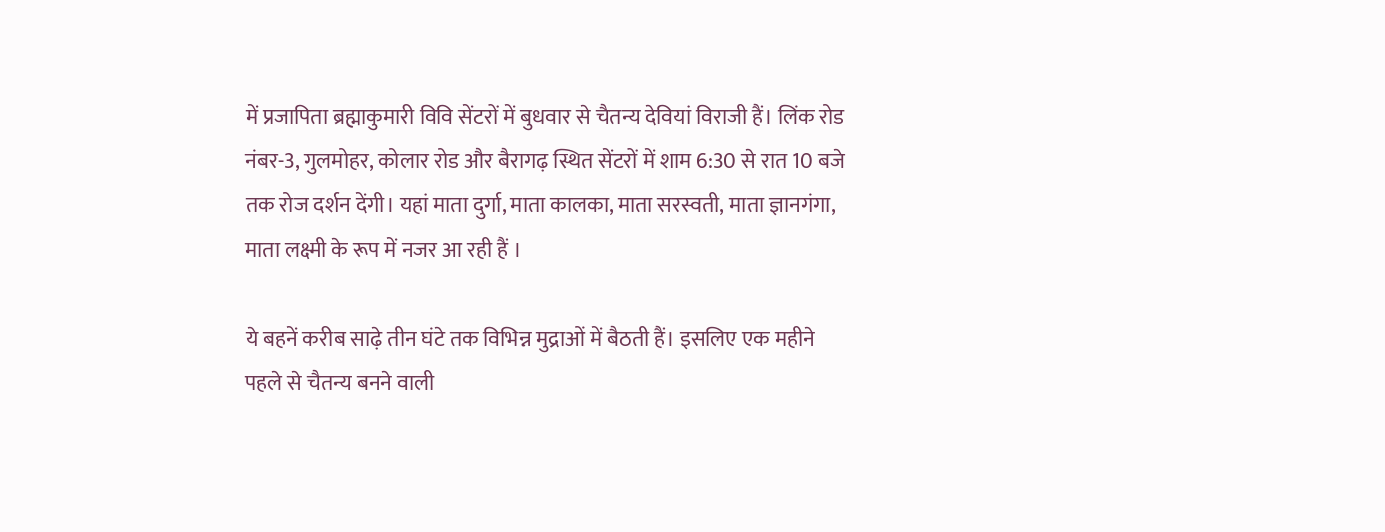में प्रजापिता ब्रह्माकुमारी विवि सेंटरों में बुधवार से चैतन्य देवियां विराजी हैं। लिंक रोड नंबर-3, गुलमोहर, कोलार रोड और बैरागढ़ स्थित सेंटरों में शाम 6:30 से रात 10 बजे तक रोज दर्शन देंगी। यहां माता दुर्गा, माता कालका, माता सरस्वती, माता ज्ञानगंगा, माता लक्ष्मी के रूप में नजर आ रही हैं ।

ये बहनें करीब साढ़े तीन घंटे तक विभिन्न मुद्राओं में बैठती हैं। इसलिए एक महीने पहले से चैतन्य बनने वाली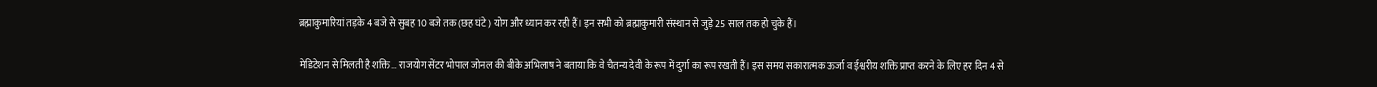ब्रह्माकुमारियां तड़के 4 बजे से सुबह 10 बजे तक (छह घंटे) योग और ध्यान कर रही हैं। इन सभी को ब्रह्माकुमारी संस्थान से जुड़े 25 साल तक हो चुके हैं।

मेडिटेशन से मिलती है शक्ति… राजयोग सेंटर भोपाल जोनल की बीके अभिलाष ने बताया कि वे चैतन्य देवी के रूप में दुर्गा का रूप रखती हैं। इस समय सकारात्मक ऊर्जा व ईश्वरीय शक्ति प्राप्त करने के लिए हर दिन 4 से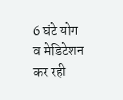6 घंटे योग व मेडिटेशन कर रही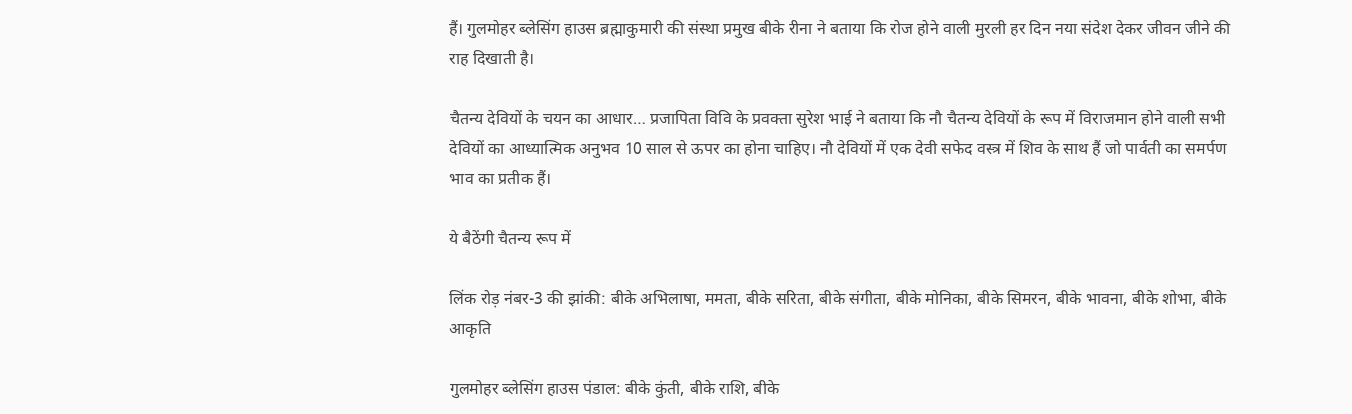हैं। गुलमोहर ब्लेसिंग हाउस ब्रह्माकुमारी की संस्था प्रमुख बीके रीना ने बताया कि रोज होने वाली मुरली हर दिन नया संदेश देकर जीवन जीने की राह दिखाती है।

चैतन्य देवियों के चयन का आधार… प्रजापिता विवि के प्रवक्ता सुरेश भाई ने बताया कि नौ चैतन्य देवियों के रूप में विराजमान होने वाली सभी देवियों का आध्यात्मिक अनुभव 10 साल से ऊपर का होना चाहिए। नौ देवियों में एक देवी सफेद वस्त्र में शिव के साथ हैं जो पार्वती का समर्पण भाव का प्रतीक हैं।

ये बैठेंगी चैतन्य रूप में

लिंक रोड़ नंबर-3 की झांकी: बीके अभिलाषा, ममता, बीके सरिता, बीके संगीता, बीके मोनिका, बीके सिमरन, बीके भावना, बीके शोभा, बीके आकृति

गुलमोहर ब्लेसिंग हाउस पंडाल: बीके कुंती, बीके राशि, बीके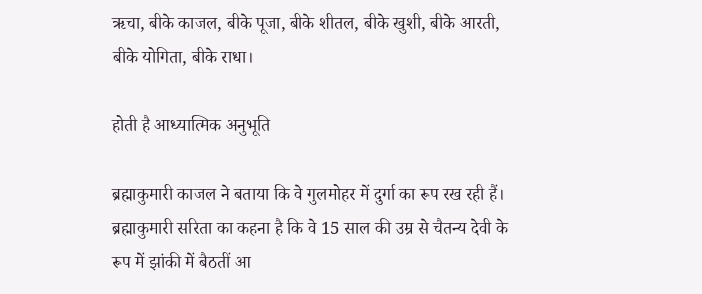ऋचा, बीके काजल, बीके पूजा, बीके शीतल, बीके खुशी, बीके आरती, बीके योगिता, बीके राधा।

होती है आध्यात्मिक अनुभूति

ब्रह्माकुमारी काजल ने बताया कि वे गुलमोहर में दुर्गा का रूप रख रही हैं। ब्रह्माकुमारी सरिता का कहना है कि वे 15 साल की उम्र से चैतन्य देवी के रूप में झांकी में बैठतीं आ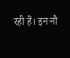रही हैं। इन नौ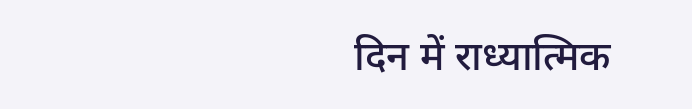दिन में राध्यात्मिक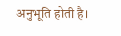अनुभूति होती है।